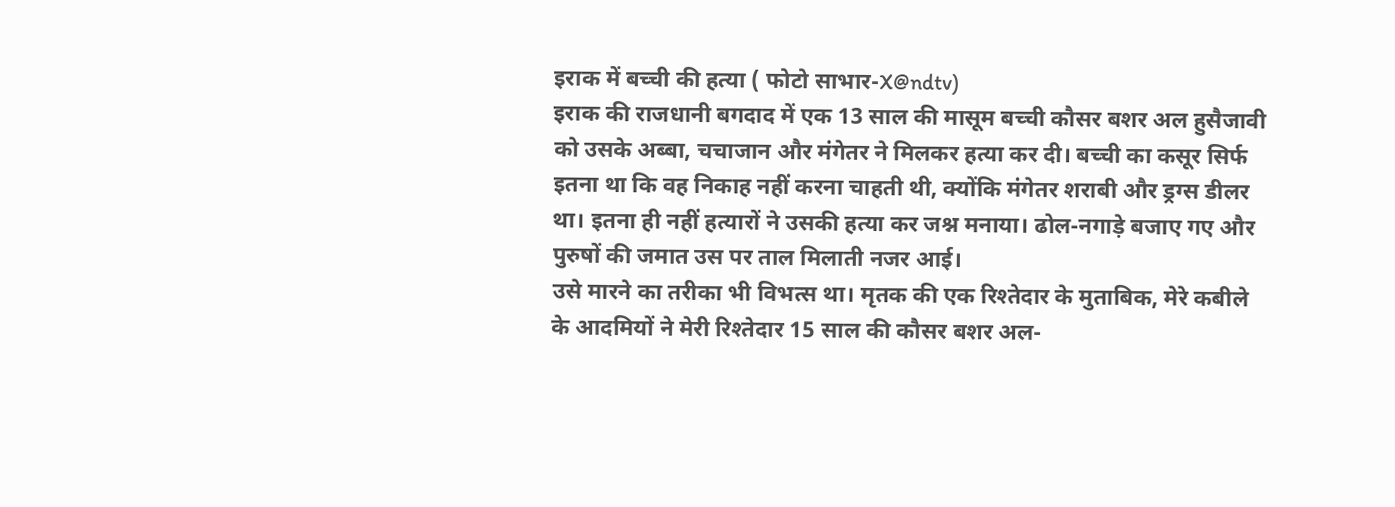इराक में बच्ची की हत्या ( फोटो साभार-X@ndtv)
इराक की राजधानी बगदाद में एक 13 साल की मासूम बच्ची कौसर बशर अल हुसैजावी को उसके अब्बा, चचाजान और मंगेतर ने मिलकर हत्या कर दी। बच्ची का कसूर सिर्फ इतना था कि वह निकाह नहीं करना चाहती थी, क्योंकि मंगेतर शराबी और ड्रग्स डीलर था। इतना ही नहीं हत्यारों ने उसकी हत्या कर जश्न मनाया। ढोल-नगाड़े बजाए गए और पुरुषों की जमात उस पर ताल मिलाती नजर आई।
उसे मारने का तरीका भी विभत्स था। मृतक की एक रिश्तेदार के मुताबिक, मेरे कबीले के आदमियों ने मेरी रिश्तेदार 15 साल की कौसर बशर अल-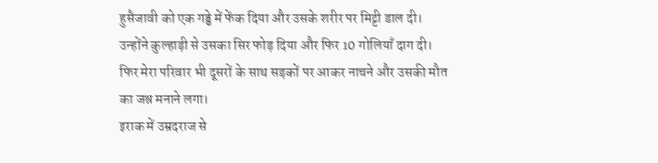हुसैजावी को एक गड्ढे में फेंक दिया और उसके शरीर पर मिट्टी डाल दी। उन्होंने कुल्हाड़ी से उसका सिर फोड़ दिया और फिर 10 गोलियाँ दाग दी। फिर मेरा परिवार भी दूसरों के साथ सड़कों पर आकर नाचने और उसकी मौत का जश्न मनाने लगा।
इराक में उम्रदराज से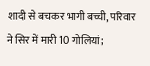शादी से बचकर भागी बच्ची, परिवार ने सिर में मारी 10 गोलियां;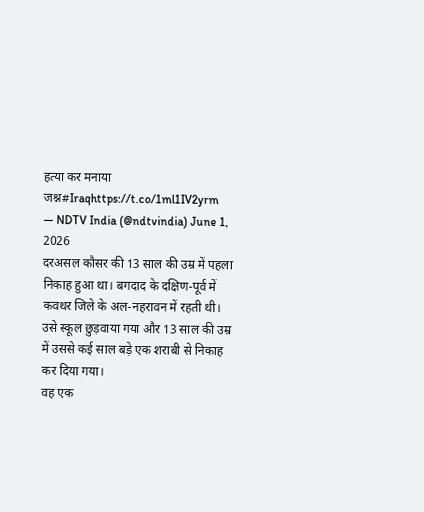हत्या कर मनाया जश्न#Iraqhttps://t.co/1ml1IV2yrm
— NDTV India (@ndtvindia) June 1, 2026
दरअसल कौसर की 13 साल की उम्र में पहला निकाह हुआ था। बगदाद के दक्षिण-पूर्व में कवथर जिले के अल-नहरावन में रहती थी। उसे स्कूल छुड़वाया गया और 13 साल की उम्र में उससे कई साल बड़े एक शराबी से निकाह कर दिया गया।
वह एक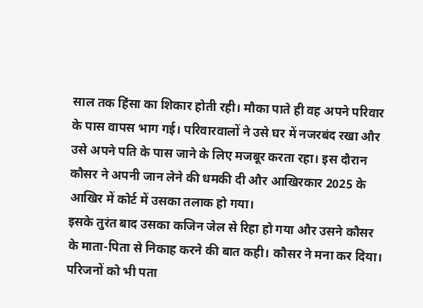साल तक हिंसा का शिकार होती रही। मौका पाते ही वह अपने परिवार के पास वापस भाग गई। परिवारवालों ने उसे घर में नजरबंद रखा और उसे अपने पति के पास जाने के लिए मजबूर करता रहा। इस दौरान कौसर ने अपनी जान लेने की धमकी दी और आखिरकार 2025 के आखिर में कोर्ट में उसका तलाक हो गया।
इसके तुरंत बाद उसका कजिन जेल से रिहा हो गया और उसने कौसर के माता-पिता से निकाह करने की बात कही। कौसर ने मना कर दिया। परिजनों को भी पता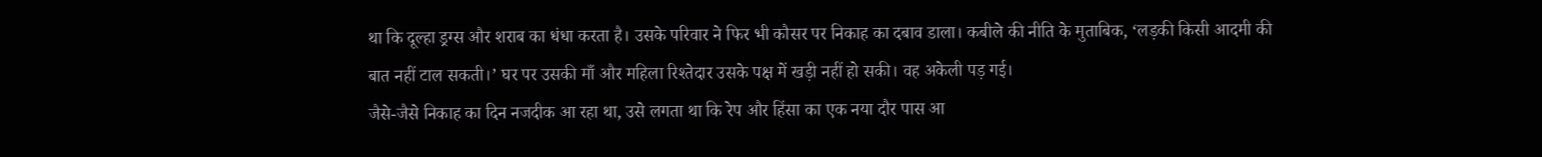था कि दूल्हा ड्रग्स और शराब का धंधा करता है। उसके परिवार ने फिर भी कौसर पर निकाह का दबाव डाला। कबीले की नीति के मुताबिक, ‘लड़की किसी आदमी की बात नहीं टाल सकती।’ घर पर उसकी माँ और महिला रिश्तेदार उसके पक्ष में खड़ी नहीं हो सकी। वह अकेली पड़ गई।
जैसे-जैसे निकाह का दिन नजदीक आ रहा था, उसे लगता था कि रेप और हिंसा का एक नया दौर पास आ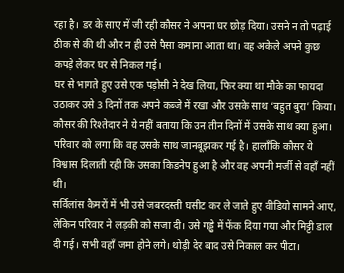रहा है। डर के साए में जी रही कौसर ने अपना घर छोड़ दिया। उसने न तो पढ़ाई ठीक से की थी और न ही उसे पैसा कमाना आता था। वह अकेले अपने कुछ कपड़े लेकर घर से निकल गई।
घर से भागते हुए उसे एक पड़ोसी ने देख लिया, फिर क्या था मौके का फायदा उठाकर उसे 3 दिनों तक अपने कब्जे में रखा और उसके साथ ‘बहुत बुरा’ किया। कौसर की रिश्तेदार ने ये नहीं बताया कि उन तीन दिनों में उसके साथ क्या हुआ। परिवार को लगा कि वह उसके साथ जानबूझकर गई है। हालाँकि कौसर ये विश्वास दिलाती रही कि उसका किडनेप हुआ है और वह अपनी मर्जी से वहाँ नहीं थी।
सर्विलांस कैमरों में भी उसे जबरदस्ती घसीट कर ले जाते हुए वीडियो सामने आए, लेकिन परिवार ने लड़की को सजा दी। उसे गड्ढे में फेंक दिया गया और मिट्टी डाल दी गई। सभी वहाँ जमा होने लगे। थोड़ी देर बाद उसे निकाल कर पीटा।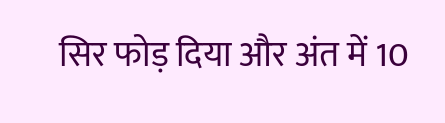सिर फोड़ दिया और अंत में 10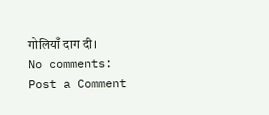गोलियाँ दाग दी।
No comments:
Post a Comment